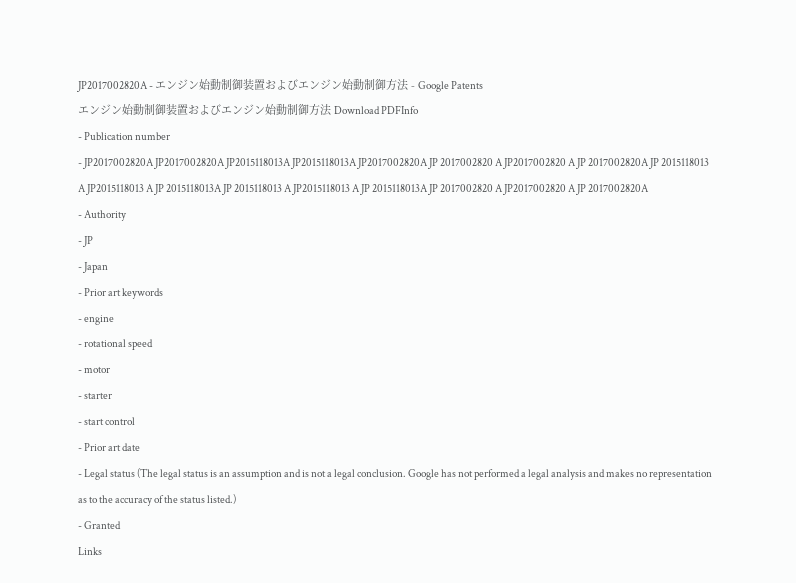JP2017002820A - エンジン始動制御装置およびエンジン始動制御方法 - Google Patents
エンジン始動制御装置およびエンジン始動制御方法 Download PDFInfo
- Publication number
- JP2017002820A JP2017002820A JP2015118013A JP2015118013A JP2017002820A JP 2017002820 A JP2017002820 A JP 2017002820A JP 2015118013 A JP2015118013 A JP 2015118013A JP 2015118013 A JP2015118013 A JP 2015118013A JP 2017002820 A JP2017002820 A JP 2017002820A
- Authority
- JP
- Japan
- Prior art keywords
- engine
- rotational speed
- motor
- starter
- start control
- Prior art date
- Legal status (The legal status is an assumption and is not a legal conclusion. Google has not performed a legal analysis and makes no representation as to the accuracy of the status listed.)
- Granted
Links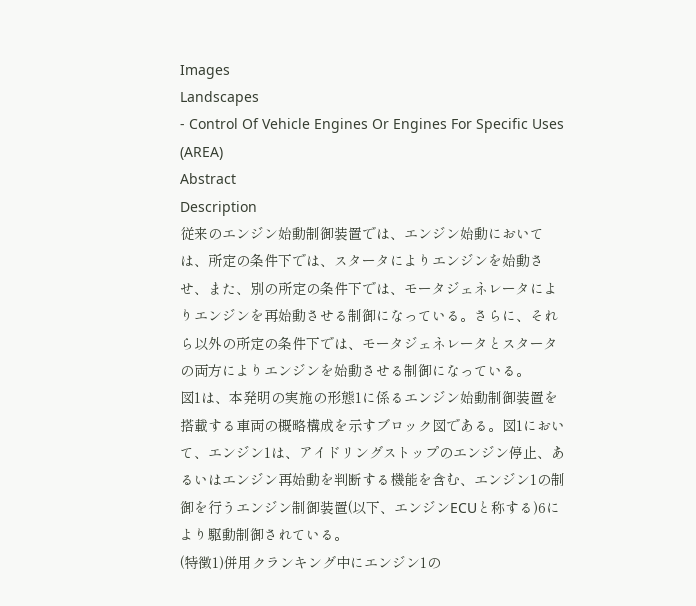Images
Landscapes
- Control Of Vehicle Engines Or Engines For Specific Uses (AREA)
Abstract
Description
従来のエンジン始動制御装置では、エンジン始動においては、所定の条件下では、スタータによりエンジンを始動させ、また、別の所定の条件下では、モータジェネレータによりエンジンを再始動させる制御になっている。さらに、それら以外の所定の条件下では、モータジェネレータとスタータの両方によりエンジンを始動させる制御になっている。
図1は、本発明の実施の形態1に係るエンジン始動制御装置を搭載する車両の概略構成を示すブロック図である。図1において、エンジン1は、アイドリングストップのエンジン停止、あるいはエンジン再始動を判断する機能を含む、エンジン1の制御を行うエンジン制御装置(以下、エンジンECUと称する)6により駆動制御されている。
(特徴1)併用クランキング中にエンジン1の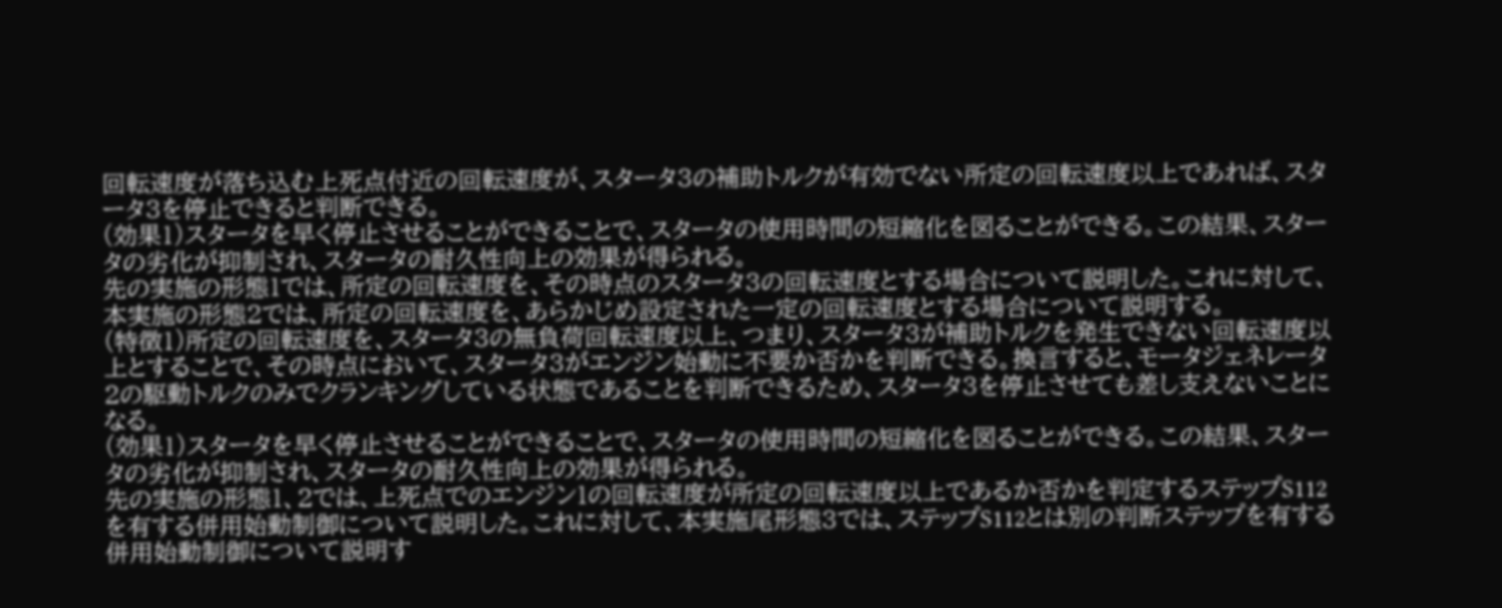回転速度が落ち込む上死点付近の回転速度が、スタータ3の補助トルクが有効でない所定の回転速度以上であれば、スタータ3を停止できると判断できる。
(効果1)スタータを早く停止させることができることで、スタータの使用時間の短縮化を図ることができる。この結果、スタータの劣化が抑制され、スタータの耐久性向上の効果が得られる。
先の実施の形態1では、所定の回転速度を、その時点のスタータ3の回転速度とする場合について説明した。これに対して、本実施の形態2では、所定の回転速度を、あらかじめ設定された一定の回転速度とする場合について説明する。
(特徴1)所定の回転速度を、スタータ3の無負荷回転速度以上、つまり、スタータ3が補助トルクを発生できない回転速度以上とすることで、その時点において、スタータ3がエンジン始動に不要か否かを判断できる。換言すると、モータジェネレータ2の駆動トルクのみでクランキングしている状態であることを判断できるため、スタータ3を停止させても差し支えないことになる。
(効果1)スタータを早く停止させることができることで、スタータの使用時間の短縮化を図ることができる。この結果、スタータの劣化が抑制され、スタータの耐久性向上の効果が得られる。
先の実施の形態1、2では、上死点でのエンジン1の回転速度が所定の回転速度以上であるか否かを判定するステップS112を有する併用始動制御について説明した。これに対して、本実施尾形態3では、ステップS112とは別の判断ステップを有する併用始動制御について説明す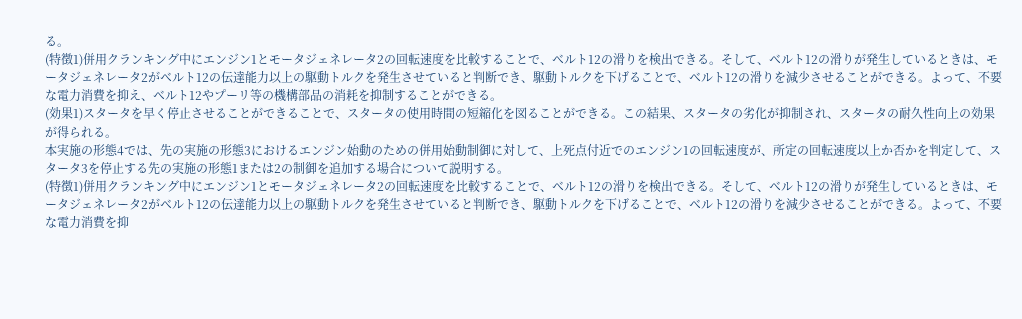る。
(特徴1)併用クランキング中にエンジン1とモータジェネレータ2の回転速度を比較することで、ベルト12の滑りを検出できる。そして、ベルト12の滑りが発生しているときは、モータジェネレータ2がベルト12の伝達能力以上の駆動トルクを発生させていると判断でき、駆動トルクを下げることで、ベルト12の滑りを減少させることができる。よって、不要な電力消費を抑え、ベルト12やプーリ等の機構部品の消耗を抑制することができる。
(効果1)スタータを早く停止させることができることで、スタータの使用時間の短縮化を図ることができる。この結果、スタータの劣化が抑制され、スタータの耐久性向上の効果が得られる。
本実施の形態4では、先の実施の形態3におけるエンジン始動のための併用始動制御に対して、上死点付近でのエンジン1の回転速度が、所定の回転速度以上か否かを判定して、スタータ3を停止する先の実施の形態1または2の制御を追加する場合について説明する。
(特徴1)併用クランキング中にエンジン1とモータジェネレータ2の回転速度を比較することで、ベルト12の滑りを検出できる。そして、ベルト12の滑りが発生しているときは、モータジェネレータ2がベルト12の伝達能力以上の駆動トルクを発生させていると判断でき、駆動トルクを下げることで、ベルト12の滑りを減少させることができる。よって、不要な電力消費を抑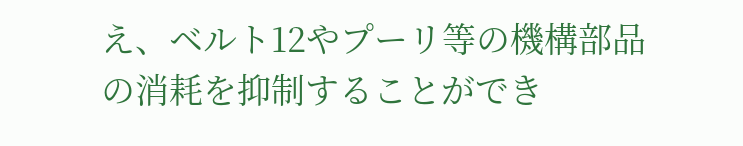え、ベルト12やプーリ等の機構部品の消耗を抑制することができ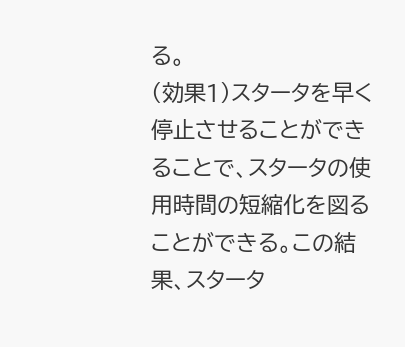る。
(効果1)スタータを早く停止させることができることで、スタータの使用時間の短縮化を図ることができる。この結果、スタータ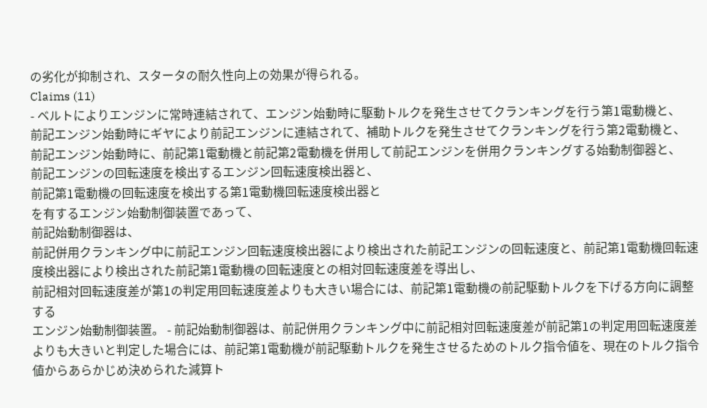の劣化が抑制され、スタータの耐久性向上の効果が得られる。
Claims (11)
- ベルトによりエンジンに常時連結されて、エンジン始動時に駆動トルクを発生させてクランキングを行う第1電動機と、
前記エンジン始動時にギヤにより前記エンジンに連結されて、補助トルクを発生させてクランキングを行う第2電動機と、
前記エンジン始動時に、前記第1電動機と前記第2電動機を併用して前記エンジンを併用クランキングする始動制御器と、
前記エンジンの回転速度を検出するエンジン回転速度検出器と、
前記第1電動機の回転速度を検出する第1電動機回転速度検出器と
を有するエンジン始動制御装置であって、
前記始動制御器は、
前記併用クランキング中に前記エンジン回転速度検出器により検出された前記エンジンの回転速度と、前記第1電動機回転速度検出器により検出された前記第1電動機の回転速度との相対回転速度差を導出し、
前記相対回転速度差が第1の判定用回転速度差よりも大きい場合には、前記第1電動機の前記駆動トルクを下げる方向に調整する
エンジン始動制御装置。 - 前記始動制御器は、前記併用クランキング中に前記相対回転速度差が前記第1の判定用回転速度差よりも大きいと判定した場合には、前記第1電動機が前記駆動トルクを発生させるためのトルク指令値を、現在のトルク指令値からあらかじめ決められた減算ト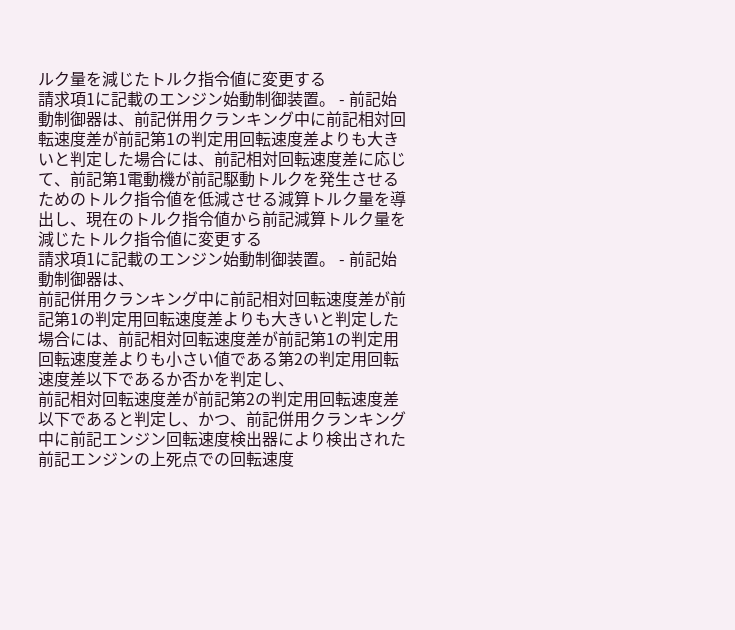ルク量を減じたトルク指令値に変更する
請求項1に記載のエンジン始動制御装置。 - 前記始動制御器は、前記併用クランキング中に前記相対回転速度差が前記第1の判定用回転速度差よりも大きいと判定した場合には、前記相対回転速度差に応じて、前記第1電動機が前記駆動トルクを発生させるためのトルク指令値を低減させる減算トルク量を導出し、現在のトルク指令値から前記減算トルク量を減じたトルク指令値に変更する
請求項1に記載のエンジン始動制御装置。 - 前記始動制御器は、
前記併用クランキング中に前記相対回転速度差が前記第1の判定用回転速度差よりも大きいと判定した場合には、前記相対回転速度差が前記第1の判定用回転速度差よりも小さい値である第2の判定用回転速度差以下であるか否かを判定し、
前記相対回転速度差が前記第2の判定用回転速度差以下であると判定し、かつ、前記併用クランキング中に前記エンジン回転速度検出器により検出された前記エンジンの上死点での回転速度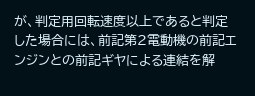が、判定用回転速度以上であると判定した場合には、前記第2電動機の前記エンジンとの前記ギヤによる連結を解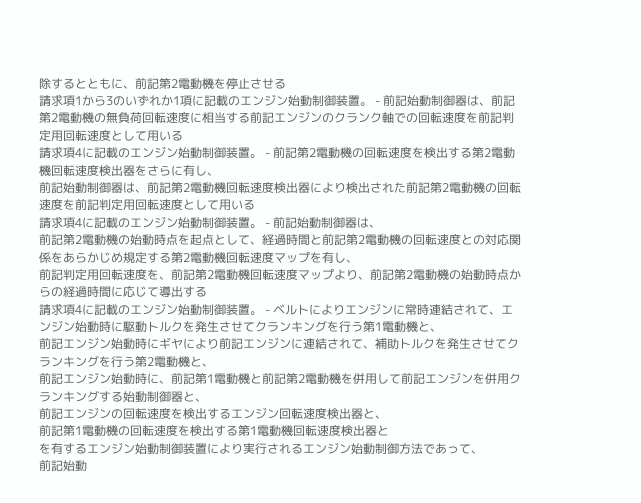除するとともに、前記第2電動機を停止させる
請求項1から3のいずれか1項に記載のエンジン始動制御装置。 - 前記始動制御器は、前記第2電動機の無負荷回転速度に相当する前記エンジンのクランク軸での回転速度を前記判定用回転速度として用いる
請求項4に記載のエンジン始動制御装置。 - 前記第2電動機の回転速度を検出する第2電動機回転速度検出器をさらに有し、
前記始動制御器は、前記第2電動機回転速度検出器により検出された前記第2電動機の回転速度を前記判定用回転速度として用いる
請求項4に記載のエンジン始動制御装置。 - 前記始動制御器は、
前記第2電動機の始動時点を起点として、経過時間と前記第2電動機の回転速度との対応関係をあらかじめ規定する第2電動機回転速度マップを有し、
前記判定用回転速度を、前記第2電動機回転速度マップより、前記第2電動機の始動時点からの経過時間に応じて導出する
請求項4に記載のエンジン始動制御装置。 - ベルトによりエンジンに常時連結されて、エンジン始動時に駆動トルクを発生させてクランキングを行う第1電動機と、
前記エンジン始動時にギヤにより前記エンジンに連結されて、補助トルクを発生させてクランキングを行う第2電動機と、
前記エンジン始動時に、前記第1電動機と前記第2電動機を併用して前記エンジンを併用クランキングする始動制御器と、
前記エンジンの回転速度を検出するエンジン回転速度検出器と、
前記第1電動機の回転速度を検出する第1電動機回転速度検出器と
を有するエンジン始動制御装置により実行されるエンジン始動制御方法であって、
前記始動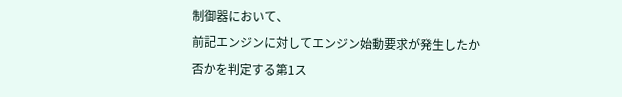制御器において、
前記エンジンに対してエンジン始動要求が発生したか否かを判定する第1ス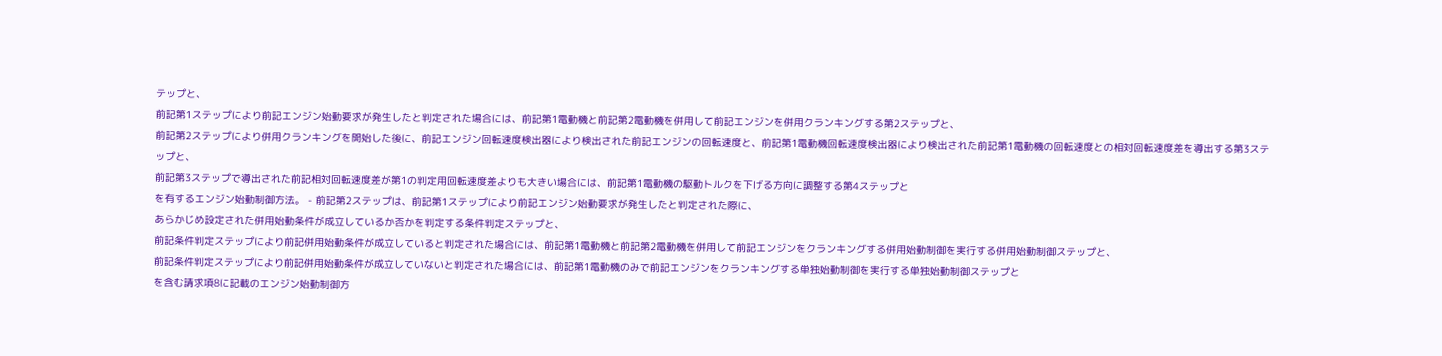テップと、
前記第1ステップにより前記エンジン始動要求が発生したと判定された場合には、前記第1電動機と前記第2電動機を併用して前記エンジンを併用クランキングする第2ステップと、
前記第2ステップにより併用クランキングを開始した後に、前記エンジン回転速度検出器により検出された前記エンジンの回転速度と、前記第1電動機回転速度検出器により検出された前記第1電動機の回転速度との相対回転速度差を導出する第3ステップと、
前記第3ステップで導出された前記相対回転速度差が第1の判定用回転速度差よりも大きい場合には、前記第1電動機の駆動トルクを下げる方向に調整する第4ステップと
を有するエンジン始動制御方法。 - 前記第2ステップは、前記第1ステップにより前記エンジン始動要求が発生したと判定された際に、
あらかじめ設定された併用始動条件が成立しているか否かを判定する条件判定ステップと、
前記条件判定ステップにより前記併用始動条件が成立していると判定された場合には、前記第1電動機と前記第2電動機を併用して前記エンジンをクランキングする併用始動制御を実行する併用始動制御ステップと、
前記条件判定ステップにより前記併用始動条件が成立していないと判定された場合には、前記第1電動機のみで前記エンジンをクランキングする単独始動制御を実行する単独始動制御ステップと
を含む請求項8に記載のエンジン始動制御方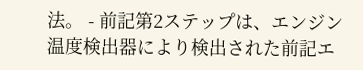法。 - 前記第2ステップは、エンジン温度検出器により検出された前記エ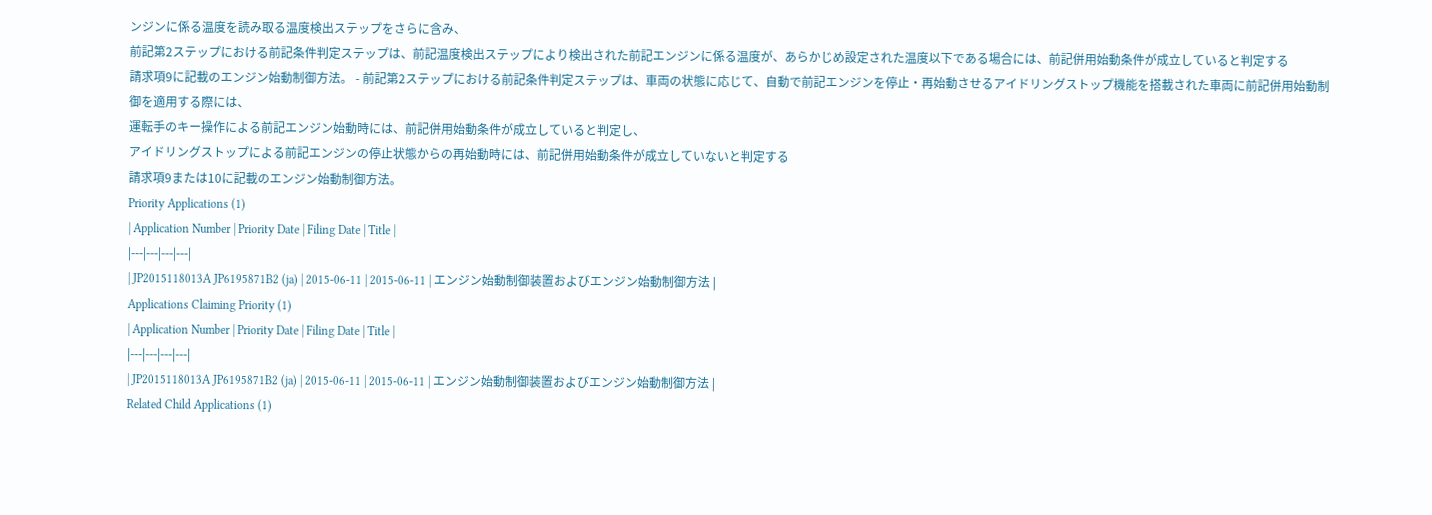ンジンに係る温度を読み取る温度検出ステップをさらに含み、
前記第2ステップにおける前記条件判定ステップは、前記温度検出ステップにより検出された前記エンジンに係る温度が、あらかじめ設定された温度以下である場合には、前記併用始動条件が成立していると判定する
請求項9に記載のエンジン始動制御方法。 - 前記第2ステップにおける前記条件判定ステップは、車両の状態に応じて、自動で前記エンジンを停止・再始動させるアイドリングストップ機能を搭載された車両に前記併用始動制御を適用する際には、
運転手のキー操作による前記エンジン始動時には、前記併用始動条件が成立していると判定し、
アイドリングストップによる前記エンジンの停止状態からの再始動時には、前記併用始動条件が成立していないと判定する
請求項9または10に記載のエンジン始動制御方法。
Priority Applications (1)
| Application Number | Priority Date | Filing Date | Title |
|---|---|---|---|
| JP2015118013A JP6195871B2 (ja) | 2015-06-11 | 2015-06-11 | エンジン始動制御装置およびエンジン始動制御方法 |
Applications Claiming Priority (1)
| Application Number | Priority Date | Filing Date | Title |
|---|---|---|---|
| JP2015118013A JP6195871B2 (ja) | 2015-06-11 | 2015-06-11 | エンジン始動制御装置およびエンジン始動制御方法 |
Related Child Applications (1)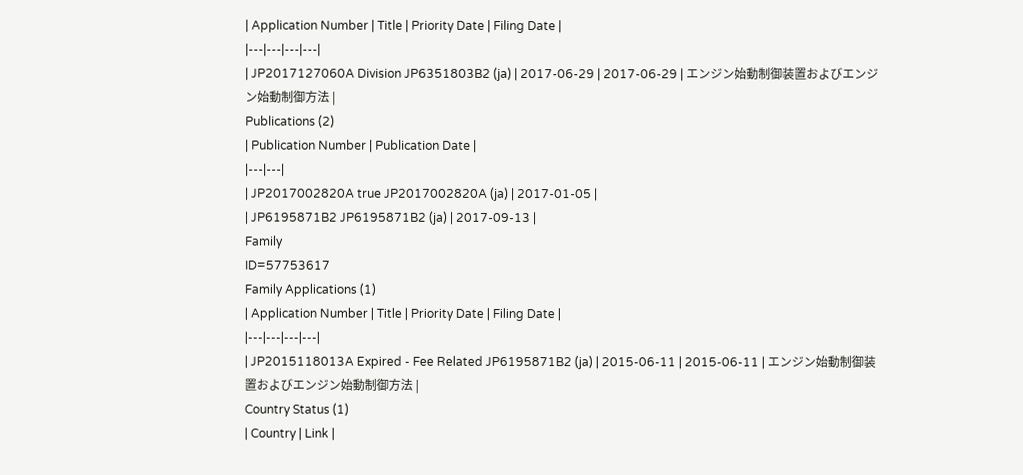| Application Number | Title | Priority Date | Filing Date |
|---|---|---|---|
| JP2017127060A Division JP6351803B2 (ja) | 2017-06-29 | 2017-06-29 | エンジン始動制御装置およびエンジン始動制御方法 |
Publications (2)
| Publication Number | Publication Date |
|---|---|
| JP2017002820A true JP2017002820A (ja) | 2017-01-05 |
| JP6195871B2 JP6195871B2 (ja) | 2017-09-13 |
Family
ID=57753617
Family Applications (1)
| Application Number | Title | Priority Date | Filing Date |
|---|---|---|---|
| JP2015118013A Expired - Fee Related JP6195871B2 (ja) | 2015-06-11 | 2015-06-11 | エンジン始動制御装置およびエンジン始動制御方法 |
Country Status (1)
| Country | Link |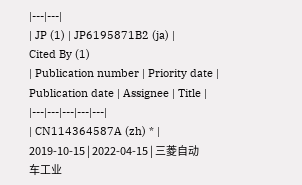|---|---|
| JP (1) | JP6195871B2 (ja) |
Cited By (1)
| Publication number | Priority date | Publication date | Assignee | Title |
|---|---|---|---|---|
| CN114364587A (zh) * | 2019-10-15 | 2022-04-15 | 三菱自动车工业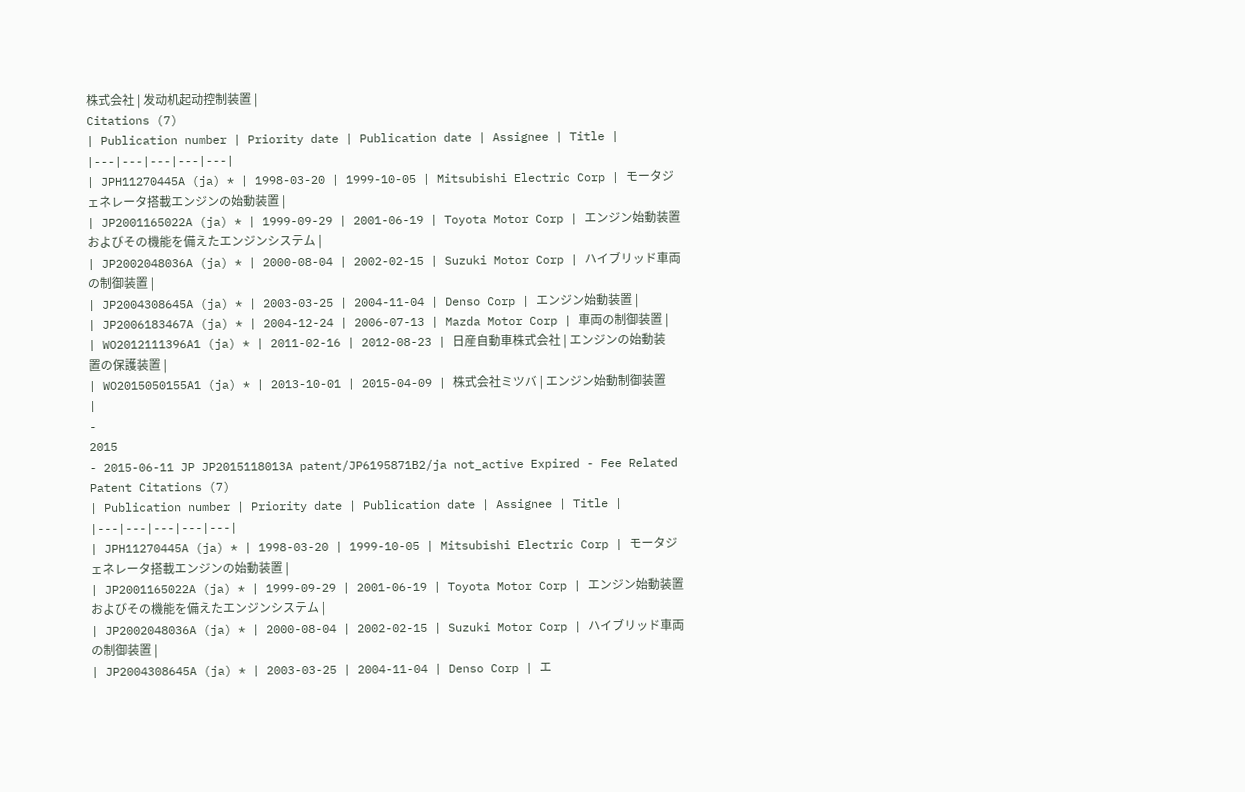株式会社 | 发动机起动控制装置 |
Citations (7)
| Publication number | Priority date | Publication date | Assignee | Title |
|---|---|---|---|---|
| JPH11270445A (ja) * | 1998-03-20 | 1999-10-05 | Mitsubishi Electric Corp | モータジェネレータ搭載エンジンの始動装置 |
| JP2001165022A (ja) * | 1999-09-29 | 2001-06-19 | Toyota Motor Corp | エンジン始動装置およびその機能を備えたエンジンシステム |
| JP2002048036A (ja) * | 2000-08-04 | 2002-02-15 | Suzuki Motor Corp | ハイブリッド車両の制御装置 |
| JP2004308645A (ja) * | 2003-03-25 | 2004-11-04 | Denso Corp | エンジン始動装置 |
| JP2006183467A (ja) * | 2004-12-24 | 2006-07-13 | Mazda Motor Corp | 車両の制御装置 |
| WO2012111396A1 (ja) * | 2011-02-16 | 2012-08-23 | 日産自動車株式会社 | エンジンの始動装置の保護装置 |
| WO2015050155A1 (ja) * | 2013-10-01 | 2015-04-09 | 株式会社ミツバ | エンジン始動制御装置 |
-
2015
- 2015-06-11 JP JP2015118013A patent/JP6195871B2/ja not_active Expired - Fee Related
Patent Citations (7)
| Publication number | Priority date | Publication date | Assignee | Title |
|---|---|---|---|---|
| JPH11270445A (ja) * | 1998-03-20 | 1999-10-05 | Mitsubishi Electric Corp | モータジェネレータ搭載エンジンの始動装置 |
| JP2001165022A (ja) * | 1999-09-29 | 2001-06-19 | Toyota Motor Corp | エンジン始動装置およびその機能を備えたエンジンシステム |
| JP2002048036A (ja) * | 2000-08-04 | 2002-02-15 | Suzuki Motor Corp | ハイブリッド車両の制御装置 |
| JP2004308645A (ja) * | 2003-03-25 | 2004-11-04 | Denso Corp | エ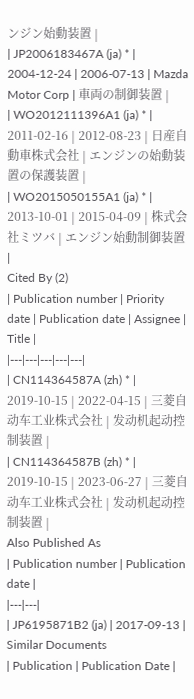ンジン始動装置 |
| JP2006183467A (ja) * | 2004-12-24 | 2006-07-13 | Mazda Motor Corp | 車両の制御装置 |
| WO2012111396A1 (ja) * | 2011-02-16 | 2012-08-23 | 日産自動車株式会社 | エンジンの始動装置の保護装置 |
| WO2015050155A1 (ja) * | 2013-10-01 | 2015-04-09 | 株式会社ミツバ | エンジン始動制御装置 |
Cited By (2)
| Publication number | Priority date | Publication date | Assignee | Title |
|---|---|---|---|---|
| CN114364587A (zh) * | 2019-10-15 | 2022-04-15 | 三菱自动车工业株式会社 | 发动机起动控制装置 |
| CN114364587B (zh) * | 2019-10-15 | 2023-06-27 | 三菱自动车工业株式会社 | 发动机起动控制装置 |
Also Published As
| Publication number | Publication date |
|---|---|
| JP6195871B2 (ja) | 2017-09-13 |
Similar Documents
| Publication | Publication Date |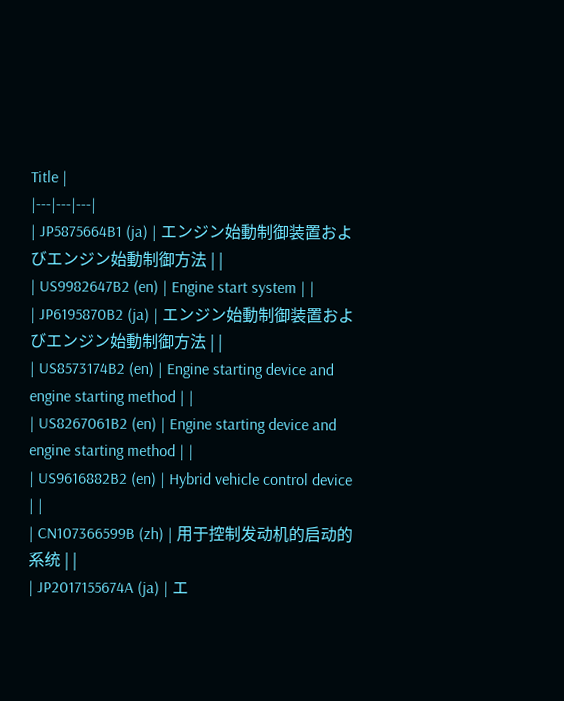Title |
|---|---|---|
| JP5875664B1 (ja) | エンジン始動制御装置およびエンジン始動制御方法 | |
| US9982647B2 (en) | Engine start system | |
| JP6195870B2 (ja) | エンジン始動制御装置およびエンジン始動制御方法 | |
| US8573174B2 (en) | Engine starting device and engine starting method | |
| US8267061B2 (en) | Engine starting device and engine starting method | |
| US9616882B2 (en) | Hybrid vehicle control device | |
| CN107366599B (zh) | 用于控制发动机的启动的系统 | |
| JP2017155674A (ja) | エ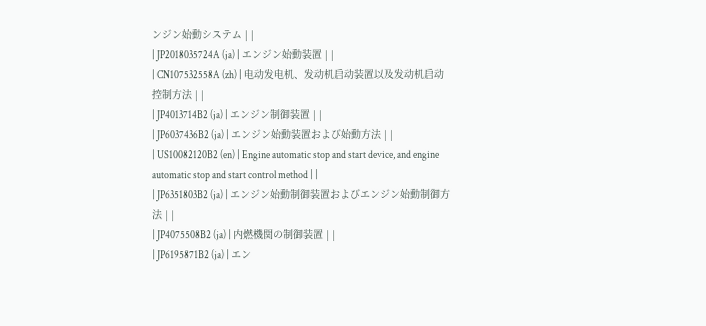ンジン始動システム | |
| JP2018035724A (ja) | エンジン始動装置 | |
| CN107532558A (zh) | 电动发电机、发动机启动装置以及发动机启动控制方法 | |
| JP4013714B2 (ja) | エンジン制御装置 | |
| JP6037436B2 (ja) | エンジン始動装置および始動方法 | |
| US10082120B2 (en) | Engine automatic stop and start device, and engine automatic stop and start control method | |
| JP6351803B2 (ja) | エンジン始動制御装置およびエンジン始動制御方法 | |
| JP4075508B2 (ja) | 内燃機関の制御装置 | |
| JP6195871B2 (ja) | エン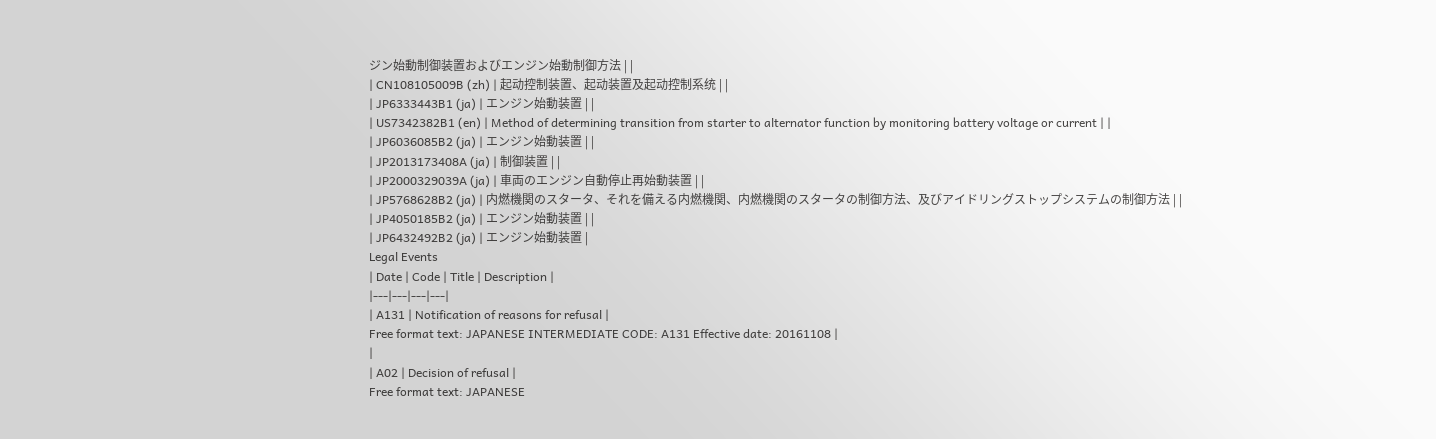ジン始動制御装置およびエンジン始動制御方法 | |
| CN108105009B (zh) | 起动控制装置、起动装置及起动控制系统 | |
| JP6333443B1 (ja) | エンジン始動装置 | |
| US7342382B1 (en) | Method of determining transition from starter to alternator function by monitoring battery voltage or current | |
| JP6036085B2 (ja) | エンジン始動装置 | |
| JP2013173408A (ja) | 制御装置 | |
| JP2000329039A (ja) | 車両のエンジン自動停止再始動装置 | |
| JP5768628B2 (ja) | 内燃機関のスタータ、それを備える内燃機関、内燃機関のスタータの制御方法、及びアイドリングストップシステムの制御方法 | |
| JP4050185B2 (ja) | エンジン始動装置 | |
| JP6432492B2 (ja) | エンジン始動装置 |
Legal Events
| Date | Code | Title | Description |
|---|---|---|---|
| A131 | Notification of reasons for refusal |
Free format text: JAPANESE INTERMEDIATE CODE: A131 Effective date: 20161108 |
|
| A02 | Decision of refusal |
Free format text: JAPANESE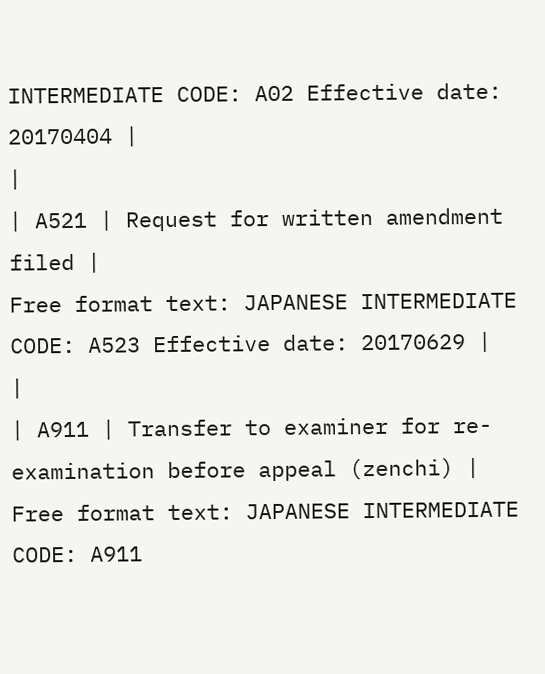INTERMEDIATE CODE: A02 Effective date: 20170404 |
|
| A521 | Request for written amendment filed |
Free format text: JAPANESE INTERMEDIATE CODE: A523 Effective date: 20170629 |
|
| A911 | Transfer to examiner for re-examination before appeal (zenchi) |
Free format text: JAPANESE INTERMEDIATE CODE: A911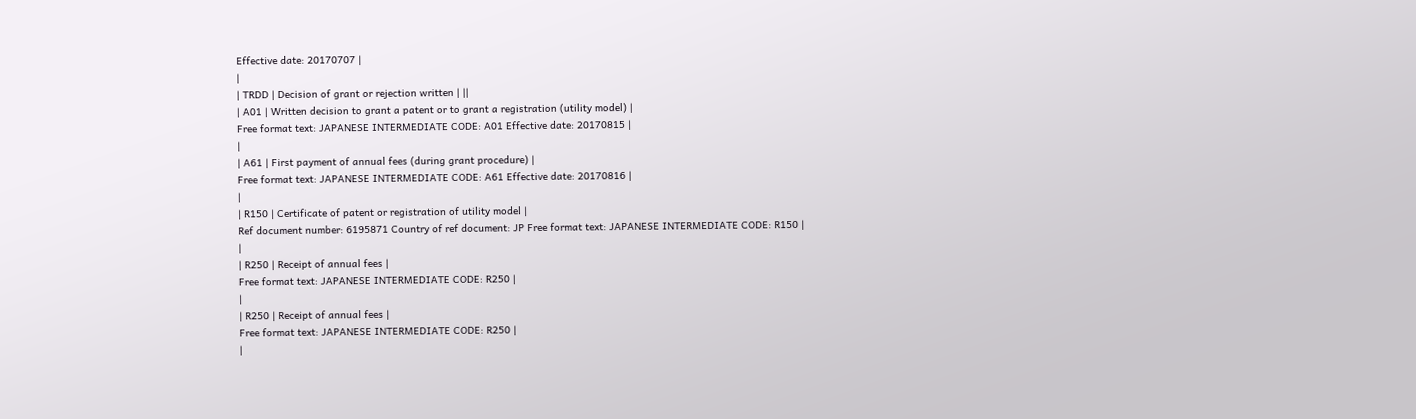Effective date: 20170707 |
|
| TRDD | Decision of grant or rejection written | ||
| A01 | Written decision to grant a patent or to grant a registration (utility model) |
Free format text: JAPANESE INTERMEDIATE CODE: A01 Effective date: 20170815 |
|
| A61 | First payment of annual fees (during grant procedure) |
Free format text: JAPANESE INTERMEDIATE CODE: A61 Effective date: 20170816 |
|
| R150 | Certificate of patent or registration of utility model |
Ref document number: 6195871 Country of ref document: JP Free format text: JAPANESE INTERMEDIATE CODE: R150 |
|
| R250 | Receipt of annual fees |
Free format text: JAPANESE INTERMEDIATE CODE: R250 |
|
| R250 | Receipt of annual fees |
Free format text: JAPANESE INTERMEDIATE CODE: R250 |
|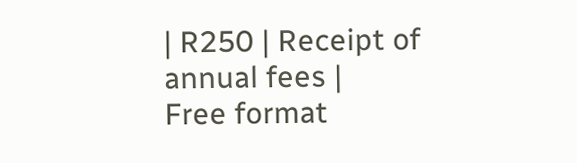| R250 | Receipt of annual fees |
Free format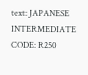text: JAPANESE INTERMEDIATE CODE: R250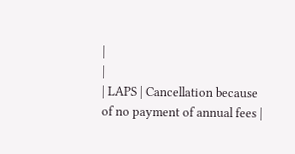|
|
| LAPS | Cancellation because of no payment of annual fees |